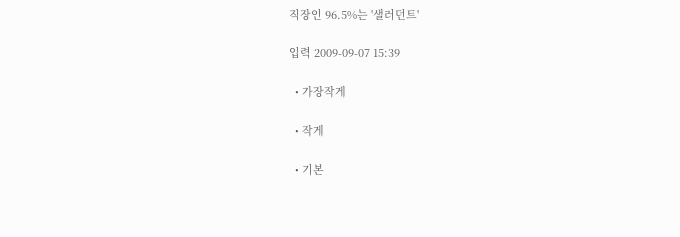직장인 96.5%는 '샐러던트'

입력 2009-09-07 15:39

  • 가장작게

  • 작게

  • 기본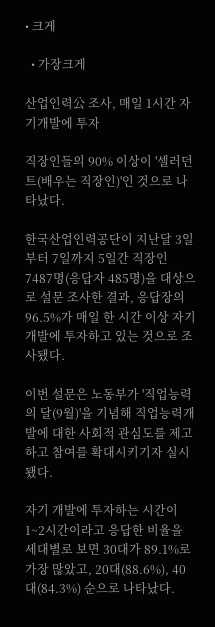• 크게

  • 가장크게

산업인력公 조사, 매일 1시간 자기개발에 투자

직장인들의 90% 이상이 '셀러던트(배우는 직장인)'인 것으로 나타났다.

한국산업인력공단이 지난달 3일부터 7일까지 5일간 직장인 7487명(응답자 485명)을 대상으로 설문 조사한 결과, 응답장의 96.5%가 매일 한 시간 이상 자기개발에 투자하고 있는 것으로 조사됐다.

이번 설문은 노동부가 '직업능력의 달(9월)'을 기념해 직업능력개발에 대한 사회적 관심도를 제고하고 참여를 확대시키기자 실시됐다.

자기 개발에 투자하는 시간이 1~2시간이라고 응답한 비율을 세대별로 보면 30대가 89.1%로 가장 많았고, 20대(88.6%), 40대(84.3%) 순으로 나타났다.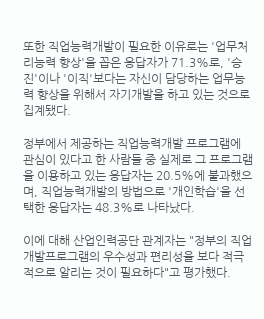또한 직업능력개발이 필요한 이유로는 '업무처리능력 향상'을 꼽은 응답자가 71.3%로, '승진'이나 '이직'보다는 자신이 담당하는 업무능력 향상을 위해서 자기개발을 하고 있는 것으로 집계됐다.

정부에서 제공하는 직업능력개발 프로그램에 관심이 있다고 한 사람들 중 실제로 그 프로그램을 이용하고 있는 응답자는 20.5%에 불과했으며, 직업능력개발의 방법으로 '개인학습'을 선택한 응답자는 48.3%로 나타났다.

이에 대해 산업인력공단 관계자는 "정부의 직업개발프로그램의 우수성과 편리성을 보다 적극적으로 알리는 것이 필요하다"고 평가했다.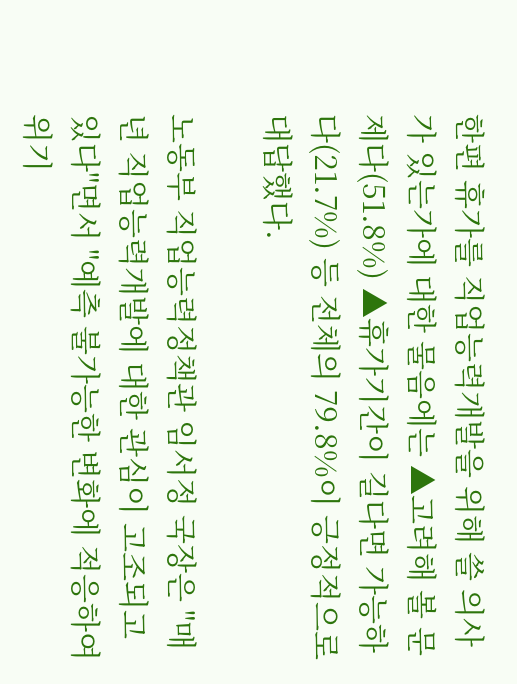한편 휴가를 직업능력개발을 위해 쓸 의사가 있는가에 대한 물음에는 ▲고려해 볼 문제다(51.8%) ▲휴가기간이 길다면 가능하다(21.7%) 등 전체의 79.8%이 긍정적으로 대답했다.

노동부 직업능력정책관 임서정 국장은 "매년 직업능력개발에 대한 관심이 고조되고 있다"면서 "예측 불가능한 변화에 적응하여 위기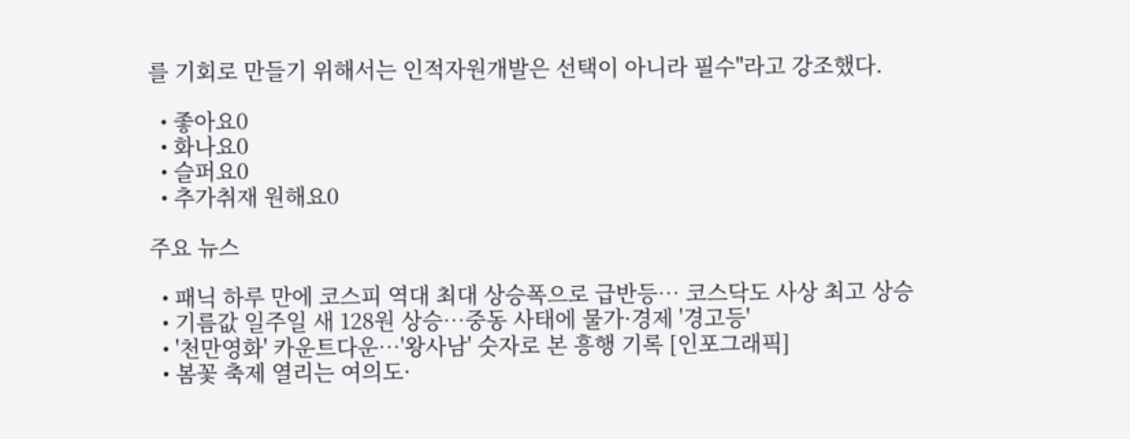를 기회로 만들기 위해서는 인적자원개발은 선택이 아니라 필수"라고 강조했다.

  • 좋아요0
  • 화나요0
  • 슬퍼요0
  • 추가취재 원해요0

주요 뉴스

  • 패닉 하루 만에 코스피 역대 최대 상승폭으로 급반등⋯ 코스닥도 사상 최고 상승
  • 기름값 일주일 새 128원 상승…중동 사태에 물가·경제 '경고등'
  • '천만영화' 카운트다운…'왕사남' 숫자로 본 흥행 기록 [인포그래픽]
  • 봄꽃 축제 열리는 여의도·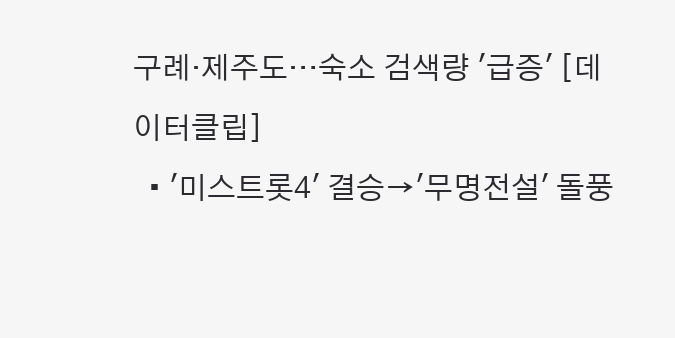구례·제주도…숙소 검색량 '급증' [데이터클립]
  • '미스트롯4' 결승→'무명전설' 돌풍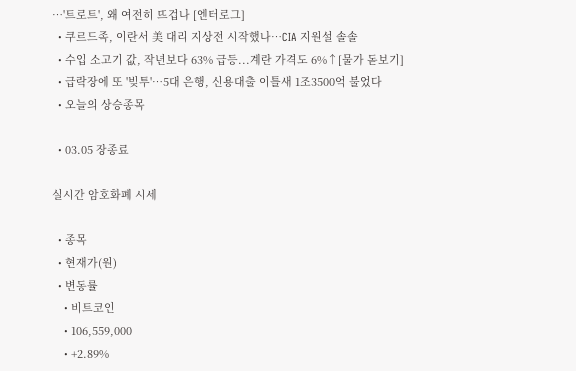⋯'트로트', 왜 여전히 뜨겁나 [엔터로그]
  • 쿠르드족, 이란서 美 대리 지상전 시작했나…CIA 지원설 솔솔
  • 수입 소고기 값, 작년보다 63% 급등...계란 가격도 6%↑[물가 돋보기]
  • 급락장에 또 '빚투'…5대 은행, 신용대출 이틀새 1조3500억 불었다
  • 오늘의 상승종목

  • 03.05 장종료

실시간 암호화폐 시세

  • 종목
  • 현재가(원)
  • 변동률
    • 비트코인
    • 106,559,000
    • +2.89%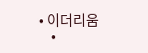• 이더리움
    •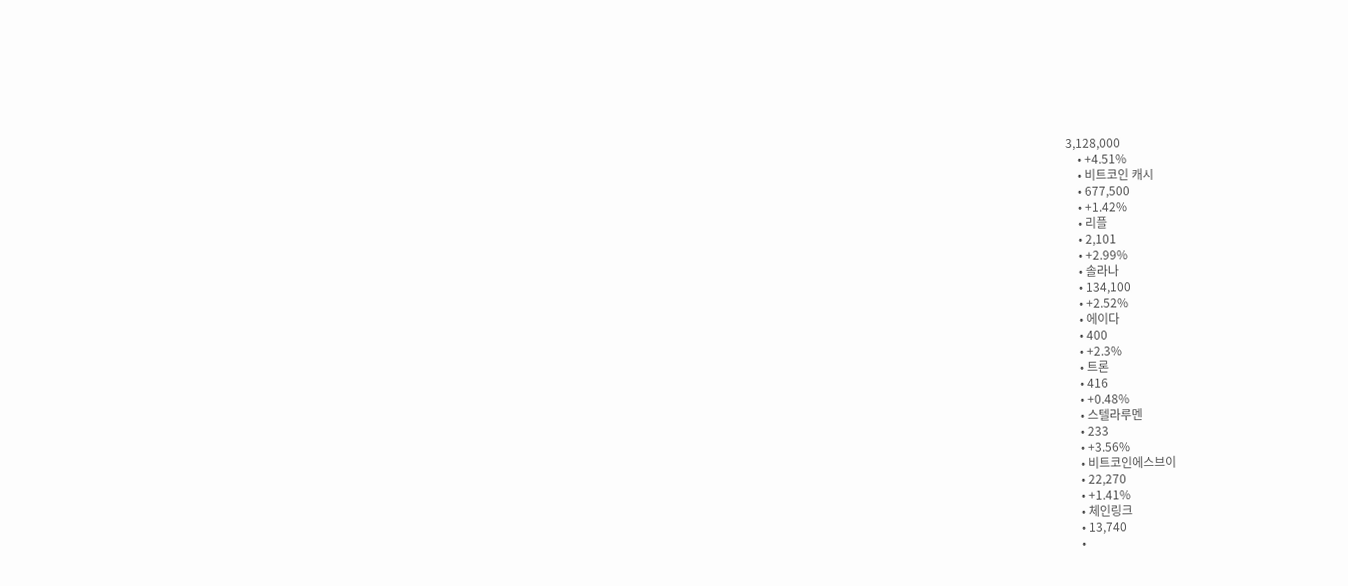3,128,000
    • +4.51%
    • 비트코인 캐시
    • 677,500
    • +1.42%
    • 리플
    • 2,101
    • +2.99%
    • 솔라나
    • 134,100
    • +2.52%
    • 에이다
    • 400
    • +2.3%
    • 트론
    • 416
    • +0.48%
    • 스텔라루멘
    • 233
    • +3.56%
    • 비트코인에스브이
    • 22,270
    • +1.41%
    • 체인링크
    • 13,740
    •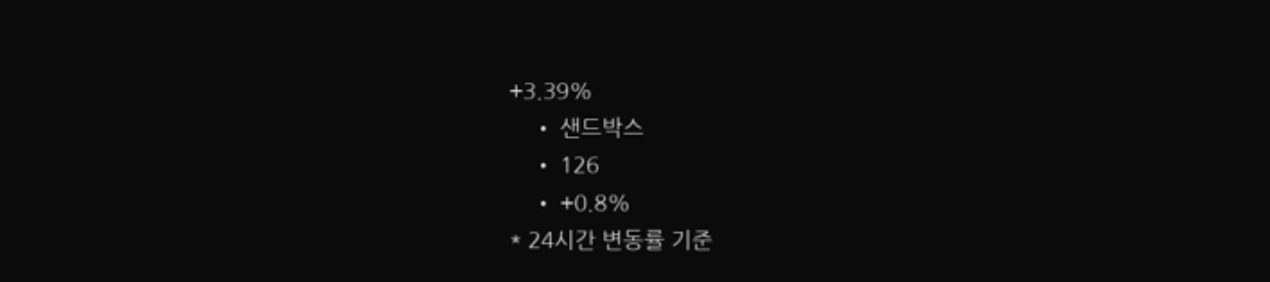+3.39%
    • 샌드박스
    • 126
    • +0.8%
* 24시간 변동률 기준